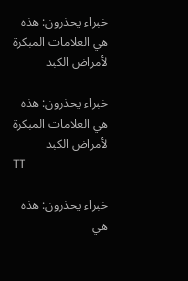خبراء يحذرون: هذه هي العلامات المبكرة لأمراض الكبد

خبراء يحذرون: هذه هي العلامات المبكرة لأمراض الكبد
TT

خبراء يحذرون: هذه هي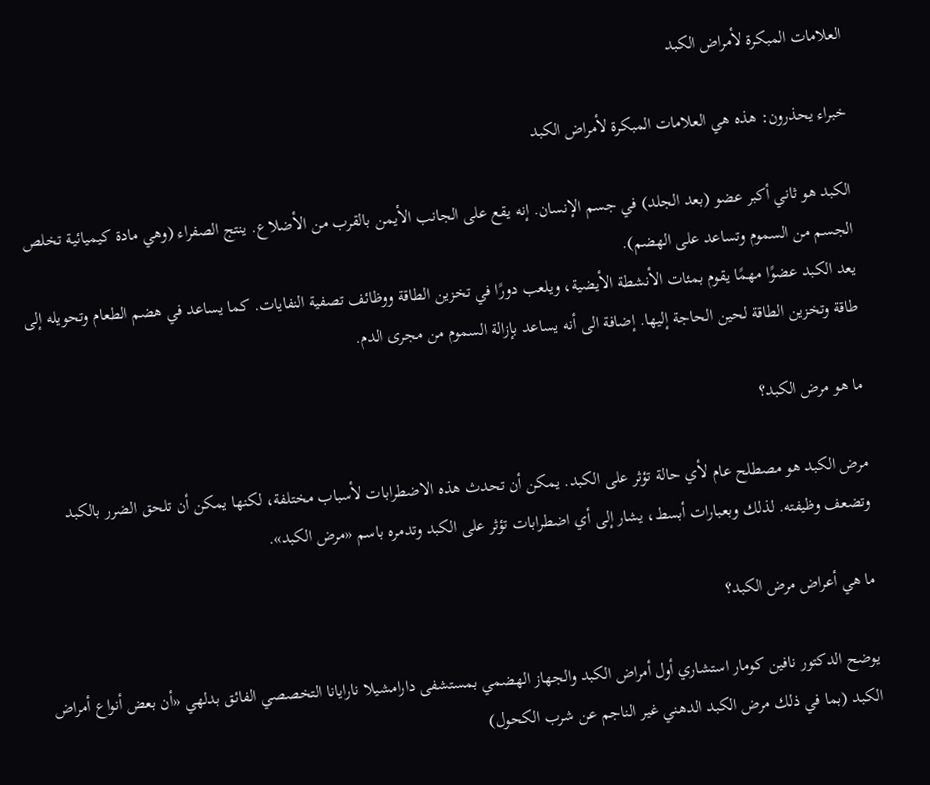العلامات المبكرة لأمراض الكبد

خبراء يحذرون: هذه هي العلامات المبكرة لأمراض الكبد

الكبد هو ثاني أكبر عضو (بعد الجلد) في جسم الإنسان. إنه يقع على الجانب الأيمن بالقرب من الأضلاع. ينتج الصفراء (وهي مادة كيميائية تخلص الجسم من السموم وتساعد على الهضم).
يعد الكبد عضوًا مهمًا يقوم بمئات الأنشطة الأيضية، ويلعب دورًا في تخزين الطاقة ووظائف تصفية النفايات. كما يساعد في هضم الطعام وتحويله إلى طاقة وتخزين الطاقة لحين الحاجة إليها. إضافة الى أنه يساعد بإزالة السموم من مجرى الدم.

ما هو مرض الكبد؟

مرض الكبد هو مصطلح عام لأي حالة تؤثر على الكبد. يمكن أن تحدث هذه الاضطرابات لأسباب مختلفة، لكنها يمكن أن تلحق الضرر بالكبد وتضعف وظيفته. لذلك وبعبارات أبسط، يشار إلى أي اضطرابات تؤثر على الكبد وتدمره باسم «مرض الكبد».

ما هي أعراض مرض الكبد؟

يوضح الدكتور نافين كومار استشاري أول أمراض الكبد والجهاز الهضمي بمستشفى دارامشيلا نارايانا التخصصي الفائق بدلهي «أن بعض أنواع أمراض الكبد (بما في ذلك مرض الكبد الدهني غير الناجم عن شرب الكحول)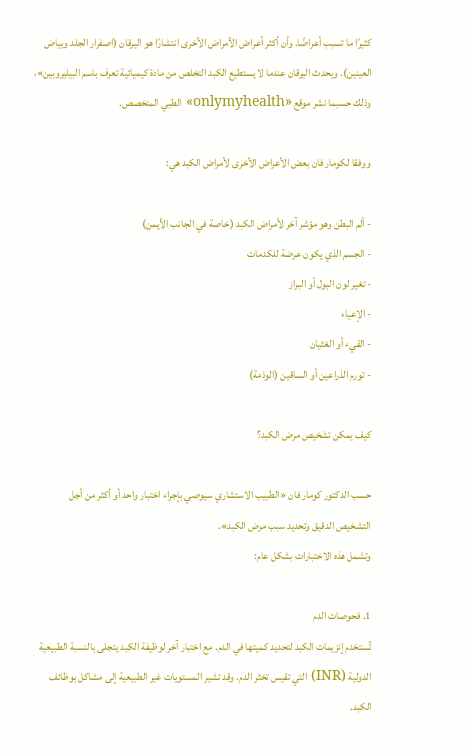كثيرًا ما تسبب أعراضًا. وأن أكثر أعراض الأمراض الأخرى انتشارًا هو اليرقان (اصفرار الجلد وبياض العينين). ويحدث اليرقان عندما لا يستطيع الكبد التخلص من مادة كيميائية تعرف باسم البيليروبين»، وذلك حسبما نشر موقع «onlymyhealth» الطبي المتخصص.

ووفقا لكومار فان بعض الأعراض الأخرى لأمراض الكبد هي:

- ألم البطن وهو مؤشر آخر لأمراض الكبد (خاصة في الجانب الأيمن)
- الجسم الذي يكون عرضة للكدمات
- تغير لون البول أو البراز
- الإعياء
- القيء أو الغثيان
- تورم الذراعين أو الساقين (الوذمة)

كيف يمكن تشخيص مرض الكبد؟

حسب الدكتور كومار فان «الطبيب الاستشاري سيوصي بإجراء اختبار واحد أو أكثر من أجل التشخيص الدقيق وتحديد سبب مرض الكبد».
وتشمل هذه الاختبارات بشكل عام:

1. فحوصات الدم
تُستخدم إنزيمات الكبد لتحديد كميتها في الدم. مع اختبار آخر لوظيفة الكبد يتجلى بالنسبة الطبيعية الدولية (INR) التي تقيس تخثر الدم. وقد تشير المستويات غير الطبيعية إلى مشاكل بوظائف الكبد.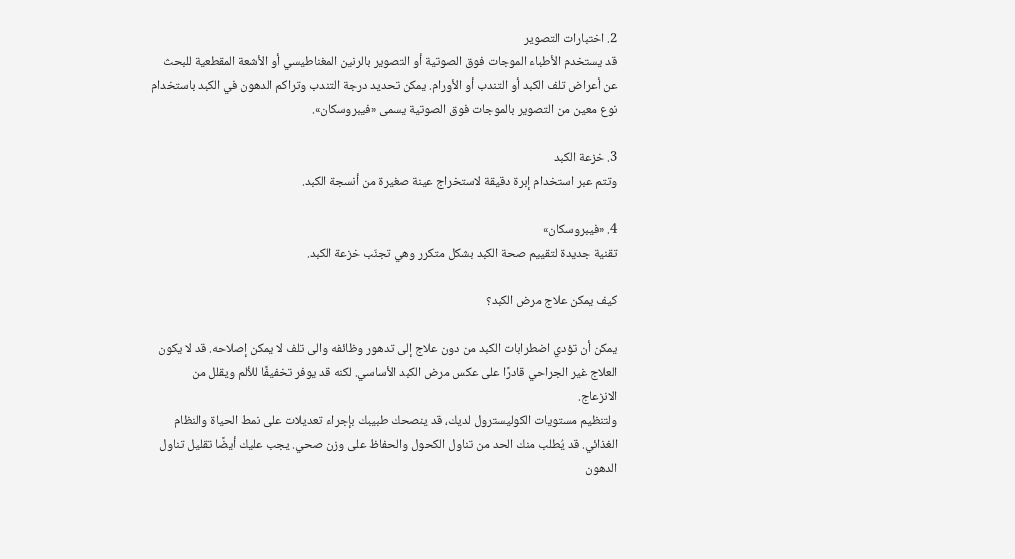2. اختبارات التصوير
قد يستخدم الأطباء الموجات فوق الصوتية أو التصوير بالرنين المغناطيسي أو الأشعة المقطعية للبحث عن أعراض تلف الكبد أو التندب أو الأورام. يمكن تحديد درجة التندب وتراكم الدهون في الكبد باستخدام نوع معين من التصوير بالموجات فوق الصوتية يسمى «فيبروسكان».

3. خزعة الكبد
وتتم عبر استخدام إبرة دقيقة لاستخراج عينة صغيرة من أنسجة الكبد.

4. «فيبروسكان»
تقنية جديدة لتقييم صحة الكبد بشكل متكرر وهي تجنّب خزعة الكبد.

كيف يمكن علاج مرض الكبد؟

يمكن أن تؤدي اضطرابات الكبد من دون علاج إلى تدهور وظائفه والى تلف لا يمكن إصلاحه. قد لا يكون العلاج غير الجراحي قادرًا على عكس مرض الكبد الأساسي. لكنه قد يوفر تخفيفًا للألم ويقلل من الانزعاج.
ولتنظيم مستويات الكوليسترول لديك، قد ينصحك طبيبك بإجراء تعديلات على نمط الحياة والنظام الغذائي. قد يُطلب منك الحد من تناول الكحول والحفاظ على وزن صحي. يجب عليك أيضًا تقليل تناول الدهون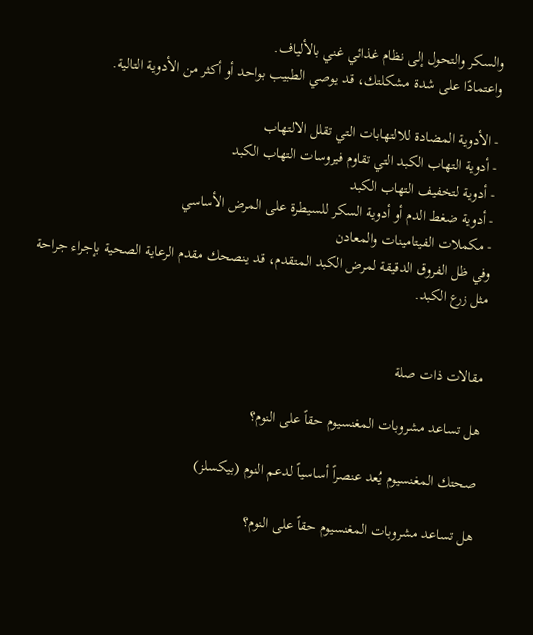والسكر والتحول إلى نظام غذائي غني بالألياف.
واعتمادًا على شدة مشكلتك، قد يوصي الطبيب بواحد أو أكثر من الأدوية التالية.

- الأدوية المضادة للالتهابات التي تقلل الالتهاب
- أدوية التهاب الكبد التي تقاوم فيروسات التهاب الكبد
- أدوية لتخفيف التهاب الكبد
- أدوية ضغط الدم أو أدوية السكر للسيطرة على المرض الأساسي
- مكملات الفيتامينات والمعادن
وفي ظل الفروق الدقيقة لمرض الكبد المتقدم، قد ينصحك مقدم الرعاية الصحية بإجراء جراحة مثل زرع الكبد.


مقالات ذات صلة

هل تساعد مشروبات المغنسيوم حقاً على النوم؟

صحتك المغنسيوم يُعد عنصراً أساسياً لدعم النوم (بيكسلز)

هل تساعد مشروبات المغنسيوم حقاً على النوم؟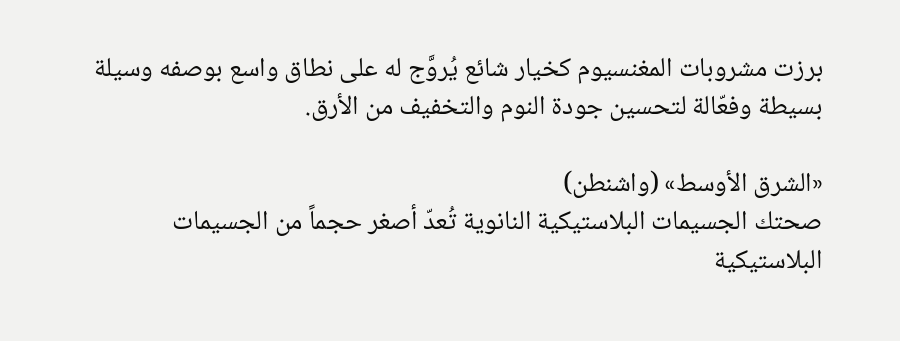برزت مشروبات المغنسيوم كخيار شائع يُروَّج له على نطاق واسع بوصفه وسيلة بسيطة وفعّالة لتحسين جودة النوم والتخفيف من الأرق.

«الشرق الأوسط» (واشنطن)
صحتك الجسيمات البلاستيكية النانوية تُعدّ أصغر حجماً من الجسيمات البلاستيكية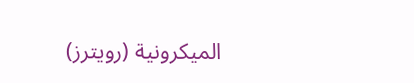الميكرونية (رويترز)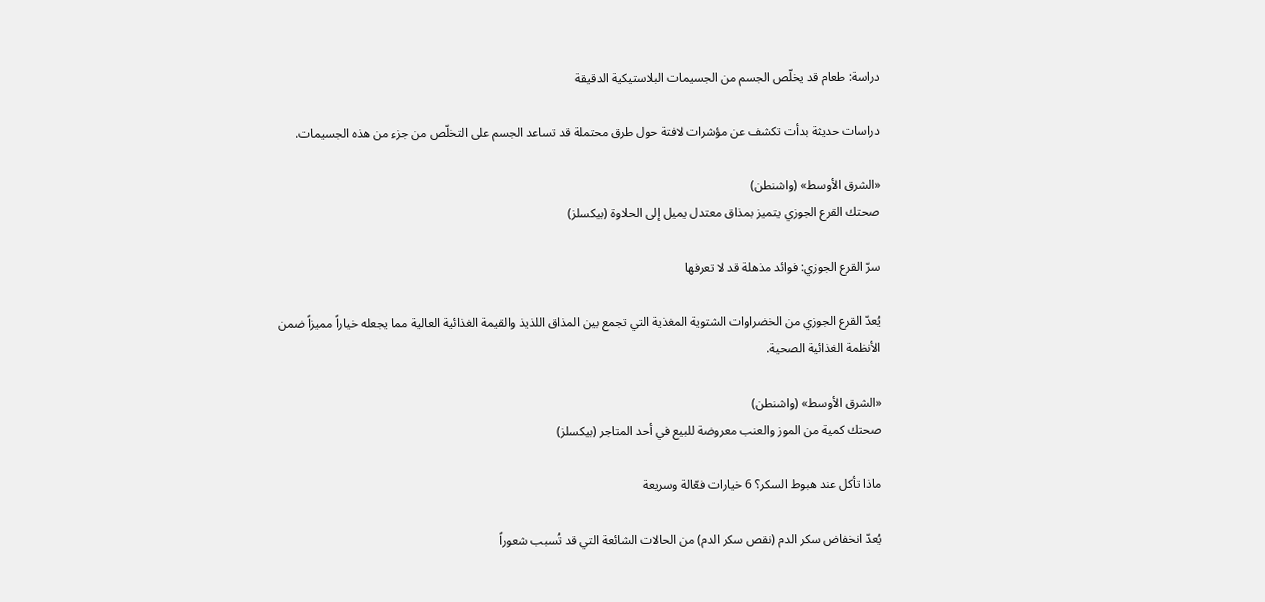دراسة: طعام قد يخلّص الجسم من الجسيمات البلاستيكية الدقيقة

دراسات حديثة بدأت تكشف عن مؤشرات لافتة حول طرق محتملة قد تساعد الجسم على التخلّص من جزء من هذه الجسيمات.

«الشرق الأوسط» (واشنطن)
صحتك القرع الجوزي يتميز بمذاق معتدل يميل إلى الحلاوة (بيكسلز)

سرّ القرع الجوزي: فوائد مذهلة قد لا تعرفها

يُعدّ القرع الجوزي من الخضراوات الشتوية المغذية التي تجمع بين المذاق اللذيذ والقيمة الغذائية العالية مما يجعله خياراً مميزاً ضمن الأنظمة الغذائية الصحية.

«الشرق الأوسط» (واشنطن)
صحتك كمية من الموز والعنب معروضة للبيع في أحد المتاجر (بيكسلز)

ماذا تأكل عند هبوط السكر؟ 6 خيارات فعّالة وسريعة

يُعدّ انخفاض سكر الدم (نقص سكر الدم) من الحالات الشائعة التي قد تُسبب شعوراً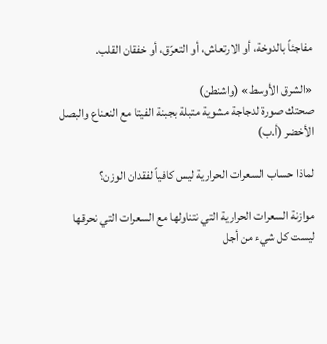مفاجئاً بالدوخة، أو الارتعاش، أو التعرّق، أو خفقان القلب.

«الشرق الأوسط» (واشنطن)
صحتك صورة لدجاجة مشوية متبلة بجبنة الفيتا مع النعناع والبصل الأخضر (أ.ب)

لماذا حساب السعرات الحرارية ليس كافياً لفقدان الوزن؟

موازنة السعرات الحرارية التي نتناولها مع السعرات التي نحرقها ليست كل شيء من أجل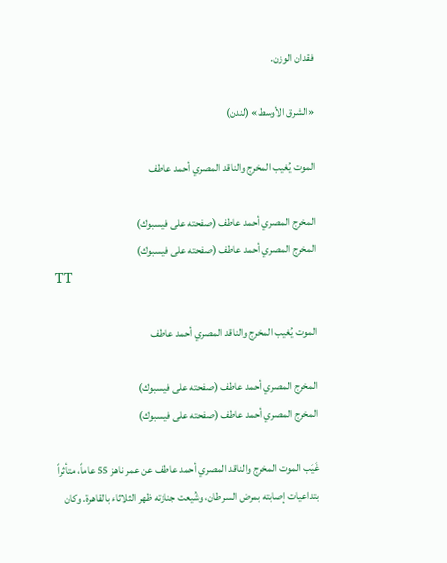فقدان الوزن.

«الشرق الأوسط» (لندن)

الموت يُغيب المخرج والناقد المصري أحمد عاطف

المخرج المصري أحمد عاطف (صفحته على فيسبوك)
المخرج المصري أحمد عاطف (صفحته على فيسبوك)
TT

الموت يُغيب المخرج والناقد المصري أحمد عاطف

المخرج المصري أحمد عاطف (صفحته على فيسبوك)
المخرج المصري أحمد عاطف (صفحته على فيسبوك)

غَيَب الموت المخرج والناقد المصري أحمد عاطف عن عمر ناهز 55 عاماً، متأثراً بتداعيات إصابته بمرض السرطان، وشُيعت جنازته ظهر الثلاثاء بالقاهرة. وكان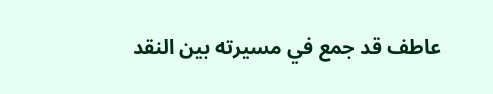عاطف قد جمع في مسيرته بين النقد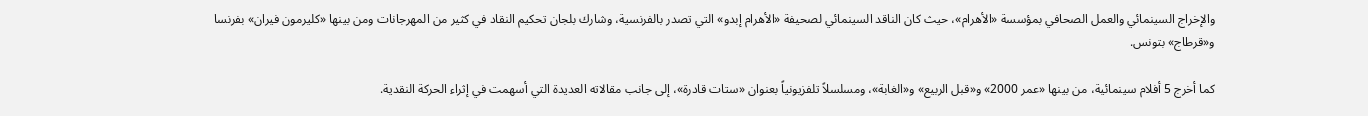والإخراج السينمائي والعمل الصحافي بمؤسسة «الأهرام»، حيث كان الناقد السينمائي لصحيفة «الأهرام إبدو» التي تصدر بالفرنسية، وشارك بلجان تحكيم النقاد في كثير من المهرجانات ومن بينها «كليرمون فيران» بفرنسا و«قرطاج» بتونس.

كما أخرج 5 أفلام سينمائية، من بينها «عمر 2000» و«قبل الربيع» و«الغابة»، ومسلسلاً تلفزيونياً بعنوان «ستات قادرة»، إلى جانب مقالاته العديدة التي أسهمت في إثراء الحركة النقدية.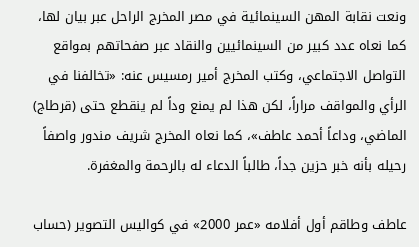ونعت نقابة المهن السينمائية في مصر المخرج الراحل عبر بيان لها، كما نعاه عدد كبير من السينمائيين والنقاد عبر صفحاتهم بمواقع التواصل الاجتماعي، وكتب المخرج أمير رمسيس عنه: «تخالفنا في الرأي والمواقف مراراً، لكن هذا لم يمنع وداً لم ينقطع حتى (قرطاج) الماضي، وداعاً أحمد عاطف»، كما نعاه المخرج شريف مندور واصفاً رحيله بأنه خبر حزين جداً، طالباً الدعاء له بالرحمة والمغفرة.

عاطف وطاقم أول أفلامه «عمر 2000» في كواليس التصوير (حساب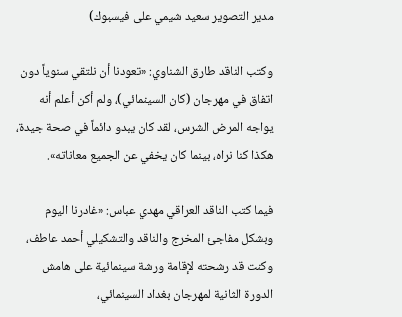مدير التصوير سعيد شيمي على فيسبوك)

وكتب الناقد طارق الشناوي: «تعودنا أن نلتقي سنوياً دون اتفاق في مهرجان (كان السينمائي)، ولم أكن أعلم أنه يواجه المرض الشرس، لقد كان يبدو دائماً في صحة جيدة، هكذا كنا نراه، بينما كان يخفي عن الجميع معاناته».

فيما كتب الناقد العراقي مهدي عباس: «غادرنا اليوم وبشكل مفاجئ المخرج والناقد والتشكيلي أحمد عاطف، وكنت قد رشحته لإقامة ورشة سينمائية على هامش الدورة الثانية لمهرجان بغداد السينمائي،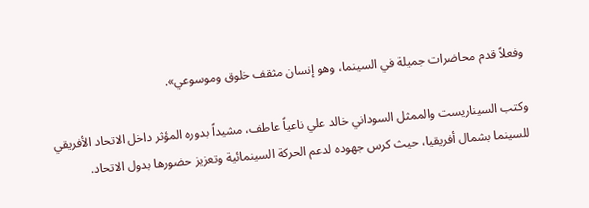وفعلاً قدم محاضرات جميلة في السينما، وهو إنسان مثقف خلوق وموسوعي».

وكتب السيناريست والممثل السوداني خالد علي ناعياً عاطف، مشيداً بدوره المؤثر داخل الاتحاد الأفريقي للسينما بشمال أفريقيا، حيث كرس جهوده لدعم الحركة السينمائية وتعزيز حضورها بدول الاتحاد.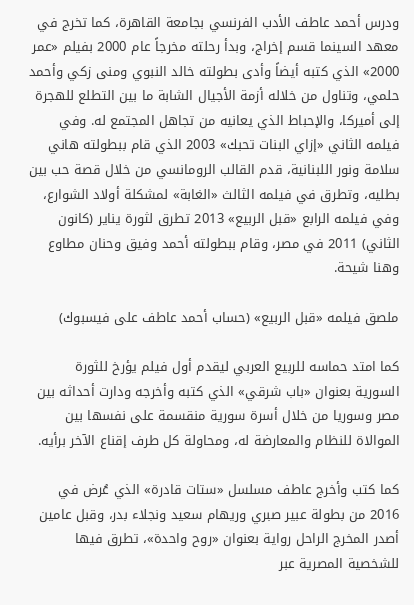ودرس أحمد عاطف الأدب الفرنسي بجامعة القاهرة، كما تخرج في معهد السينما قسم إخراج، وبدأ رحلته مخرجاً عام 2000 بفيلم «عمر 2000» الذي كتبه أيضاً وأدى بطولته خالد النبوي ومنى زكي وأحمد حلمي، وتناول من خلاله أزمة الأجيال الشابة ما بين التطلع للهجرة إلى أميركا، والإحباط الذي يعانيه من تجاهل المجتمع له. وفي فيلمه الثاني «إزاي البنات تحبك» 2003 الذي قام ببطولته هاني سلامة ونور اللبنانية، قدم القالب الرومانسي من خلال قصة حب بين بطليه، وتطرق في فيلمه الثالث «الغابة» لمشكلة أولاد الشوارع، وفي فيلمه الرابع «قبل الربيع» 2013 تطرق لثورة يناير (كانون الثاني) 2011 في مصر، وقام ببطولته أحمد وفيق وحنان مطاوع وهنا شيحة.

ملصق فيلمه «قبل الربيع» (حساب أحمد عاطف على فيسبوك)

كما امتد حماسه للربيع العربي ليقدم أول فيلم يؤرخ للثورة السورية بعنوان «باب شرقي» الذي كتبه وأخرجه ودارت أحداثه بين مصر وسوريا من خلال أسرة سورية منقسمة على نفسها بين الموالاة للنظام والمعارضة له، ومحاولة كل طرف إقناع الآخر برأيه.

كما كتب وأخرج عاطف مسلسل «ستات قادرة» الذي عُرض في 2016 من بطولة عبير صبري وريهام سعيد ونجلاء بدر، وقبل عامين أصدر المخرج الراحل رواية بعنوان «روح واحدة»، تطرق فيها للشخصية المصرية عبر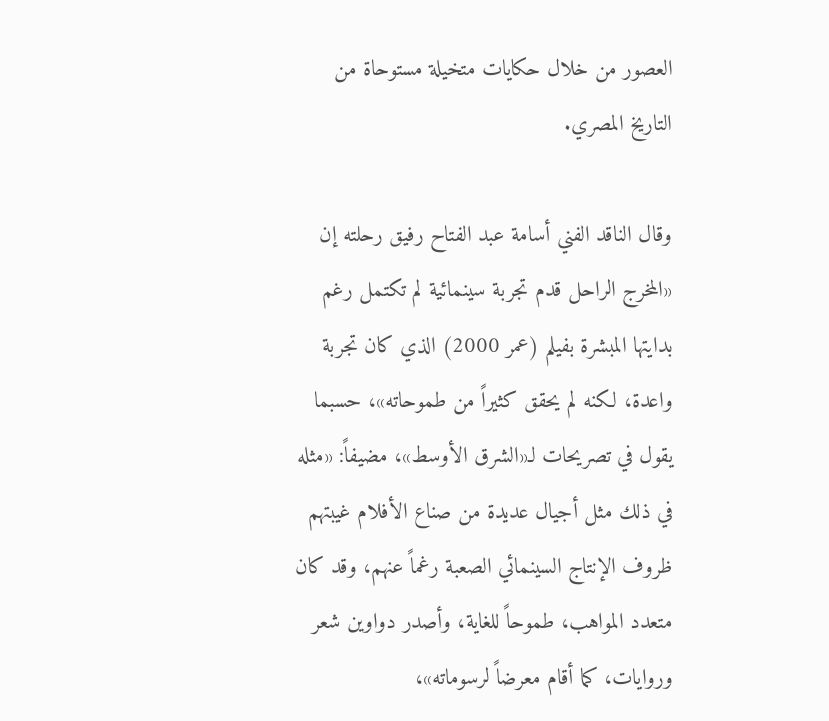العصور من خلال حكايات متخيلة مستوحاة من التاريخ المصري.

وقال الناقد الفني أسامة عبد الفتاح رفيق رحلته إن «المخرج الراحل قدم تجربة سينمائية لم تكتمل رغم بدايتها المبشرة بفيلم (عمر 2000) الذي كان تجربة واعدة، لكنه لم يحقق كثيراً من طموحاته»، حسبما يقول في تصريحات لـ«الشرق الأوسط»، مضيفاً: «مثله في ذلك مثل أجيال عديدة من صناع الأفلام غيبتهم ظروف الإنتاج السينمائي الصعبة رغماً عنهم، وقد كان متعدد المواهب، طموحاً للغاية، وأصدر دواوين شعر وروايات، كما أقام معرضاً لرسوماته»،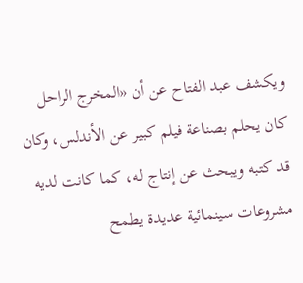ويكشف عبد الفتاح عن أن «المخرج الراحل كان يحلم بصناعة فيلم كبير عن الأندلس، وكان قد كتبه ويبحث عن إنتاج له، كما كانت لديه مشروعات سينمائية عديدة يطمح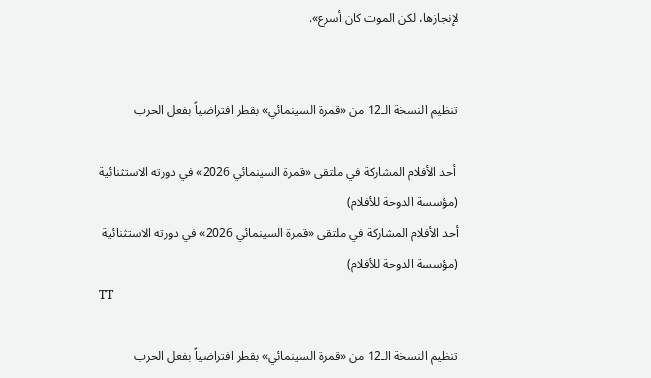لإنجازها، لكن الموت كان أسرع».


تنظيم النسخة الـ12 من «قمرة السينمائي» بقطر افتراضياً بفعل الحرب

 أحد الأفلام المشاركة في ملتقى «قمرة السينمائي 2026» في دورته الاستثنائية (مؤسسة الدوحة للأفلام)
أحد الأفلام المشاركة في ملتقى «قمرة السينمائي 2026» في دورته الاستثنائية (مؤسسة الدوحة للأفلام)
TT

تنظيم النسخة الـ12 من «قمرة السينمائي» بقطر افتراضياً بفعل الحرب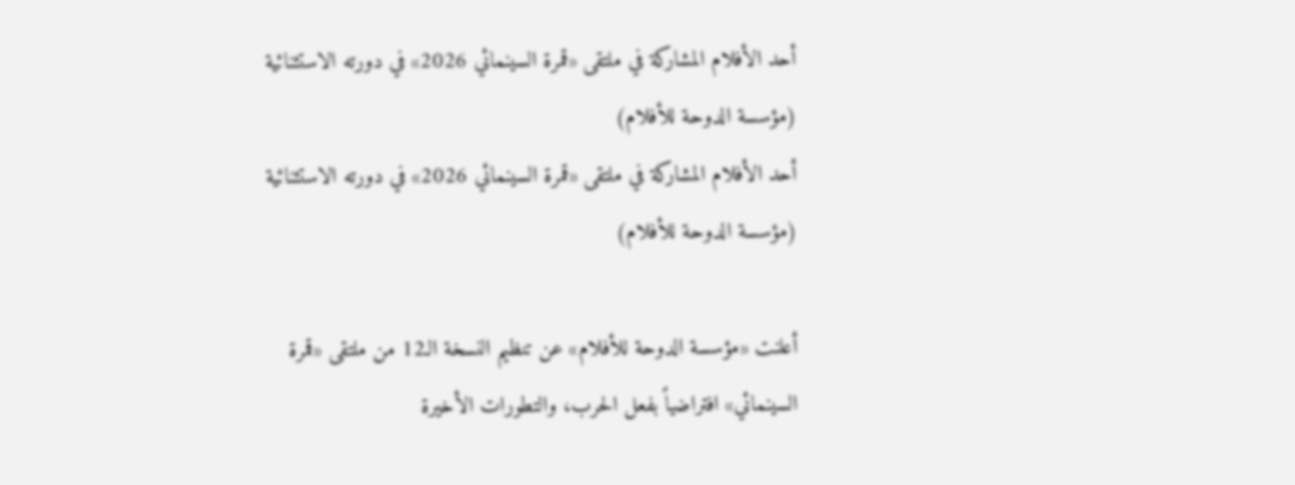أحد الأفلام المشاركة في ملتقى «قمرة السينمائي 2026» في دورته الاستثنائية (مؤسسة الدوحة للأفلام)
أحد الأفلام المشاركة في ملتقى «قمرة السينمائي 2026» في دورته الاستثنائية (مؤسسة الدوحة للأفلام)

أعلنت «مؤسسة الدوحة للأفلام» عن تنظيم النسخة الـ12 من ملتقى «قمرة السينمائي» افتراضياً بفعل الحرب، والتطورات الأخيرة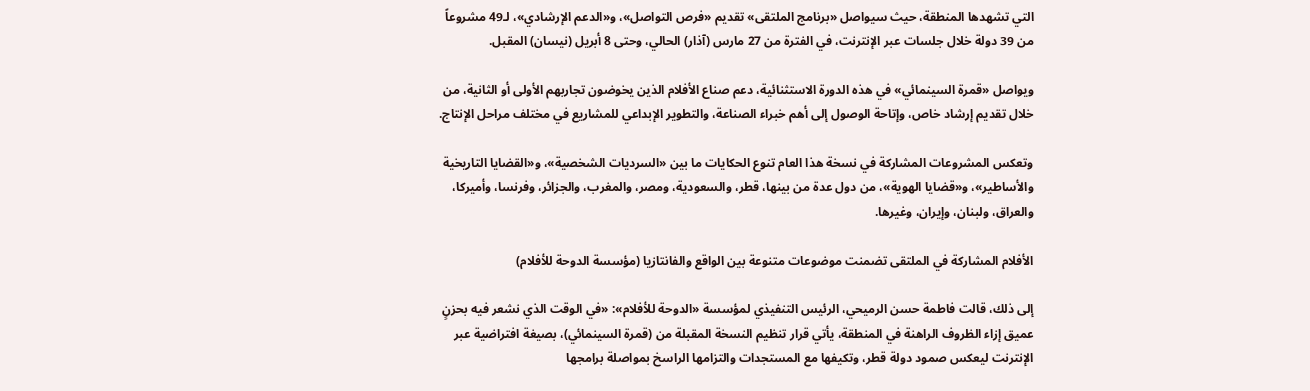التي تشهدها المنطقة، حيث سيواصل «برنامج الملتقى» تقديم «فرص التواصل»، و«الدعم الإرشادي»، لـ49 مشروعاً من 39 دولة خلال جلسات عبر الإنترنت، في الفترة من 27 مارس (آذار) الحالي، وحتى 8 أبريل (نيسان) المقبل.

ويواصل «قمرة السينمائي» في هذه الدورة الاستثنائية، دعم صناع الأفلام الذين يخوضون تجاربهم الأولى أو الثانية، من خلال تقديم إرشاد خاص، وإتاحة الوصول إلى أهم خبراء الصناعة، والتطوير الإبداعي للمشاريع في مختلف مراحل الإنتاج.

وتعكس المشروعات المشاركة في نسخة هذا العام تنوع الحكايات ما بين «السرديات الشخصية»، و«القضايا التاريخية والأساطير»، و«قضايا الهوية»، من دول عدة من بينها، قطر، والسعودية، ومصر، والمغرب، والجزائر، وفرنسا، وأميركا، والعراق، ولبنان، وإيران، وغيرها.

الأفلام المشاركة في الملتقى تضمنت موضوعات متنوعة بين الواقع والفانتازيا (مؤسسة الدوحة للأفلام)

إلى ذلك، قالت فاطمة حسن الرميحي، الرئيس التنفيذي لمؤسسة «الدوحة للأفلام»: «في الوقت الذي نشعر فيه بحزنٍ عميق إزاء الظروف الراهنة في المنطقة، يأتي قرار تنظيم النسخة المقبلة من (قمرة السينمائي)، بصيغة افتراضية عبر الإنترنت ليعكس صمود دولة قطر، وتكيفها مع المستجدات والتزامها الراسخ بمواصلة برامجها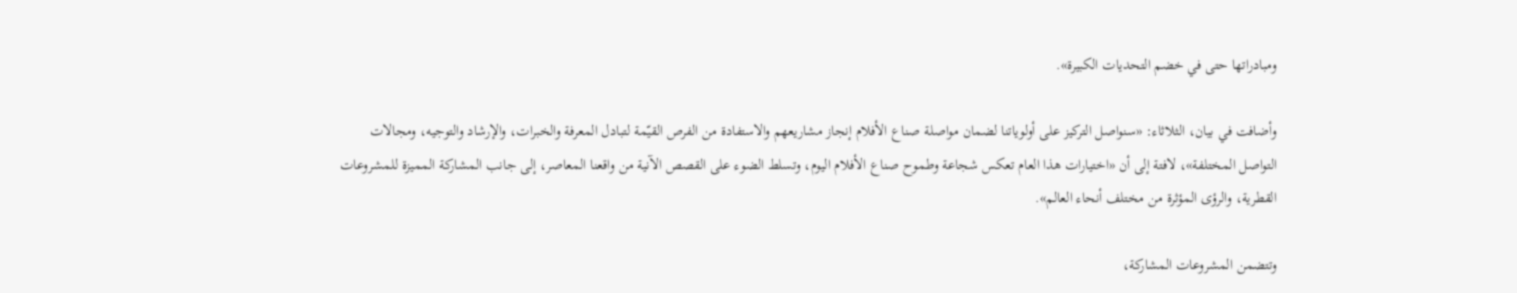ومبادراتها حتى في خضم التحديات الكبيرة».

وأضافت في بيان، الثلاثاء: «سنواصل التركيز على أولوياتنا لضمان مواصلة صناع الأفلام إنجاز مشاريعهم والاستفادة من الفرص القيّمة لتبادل المعرفة والخبرات، والإرشاد والتوجيه، ومجالات التواصل المختلفة»، لافتة إلى أن «اختيارات هذا العام تعكس شجاعة وطموح صناع الأفلام اليوم، وتسلط الضوء على القصص الآنية من واقعنا المعاصر، إلى جانب المشاركة المميزة للمشروعات القطرية، والرؤى المؤثرة من مختلف أنحاء العالم».

وتتضمن المشروعات المشاركة،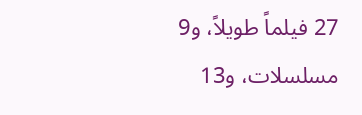27 فيلماً طويلاً، و9 مسلسلات، و13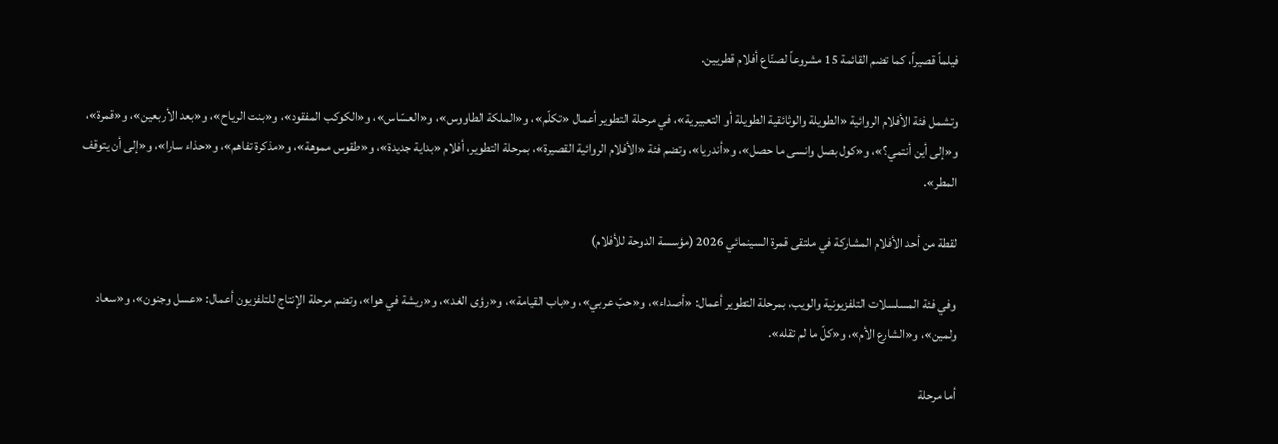فيلماً قصيراً، كما تضم القائمة 15 مشروعاً لصنّاع أفلام قطريين.

وتشمل فئة الأفلام الروائية «الطويلة والوثائقية الطويلة أو التعبيرية»، في مرحلة التطوير أعمال «تكلّم»، و«الملكة الطاووس»، و«العسّاس»، و«الكوكب المفقود»، و«بنت الرياح»، و«بعد الأربعين»، و«قمرة»، و«إلى أين أنتمي؟»، و«كول بصل وانسى ما حصل»، و«أندريا»، وتضم فئة «الأفلام الروائية القصيرة»، بمرحلة التطوير، أفلام «بداية جديدة»، و«طقوس مموهة»، و«مذكرة تفاهم»، و«حذاء سارا»، و«إلى أن يتوقف المطر».

لقطة من أحد الأفلام المشاركة في ملتقى قمرة السينمائي 2026 (مؤسسة الدوحة للأفلام)

وفي فئة المسلسلات التلفزيونية والويب، بمرحلة التطوير أعمال: «أصداء»، و«حبّ عربي»، و«باب القيامة»، و«رؤى الغد»، و«ريشة في هوا»، وتضم مرحلة الإنتاج للتلفزيون أعمال: «عسل وجنون»، و«سعاد ولمين»، و«الشارع الأم»، و«كلّ ما لم تقله».

أما مرحلة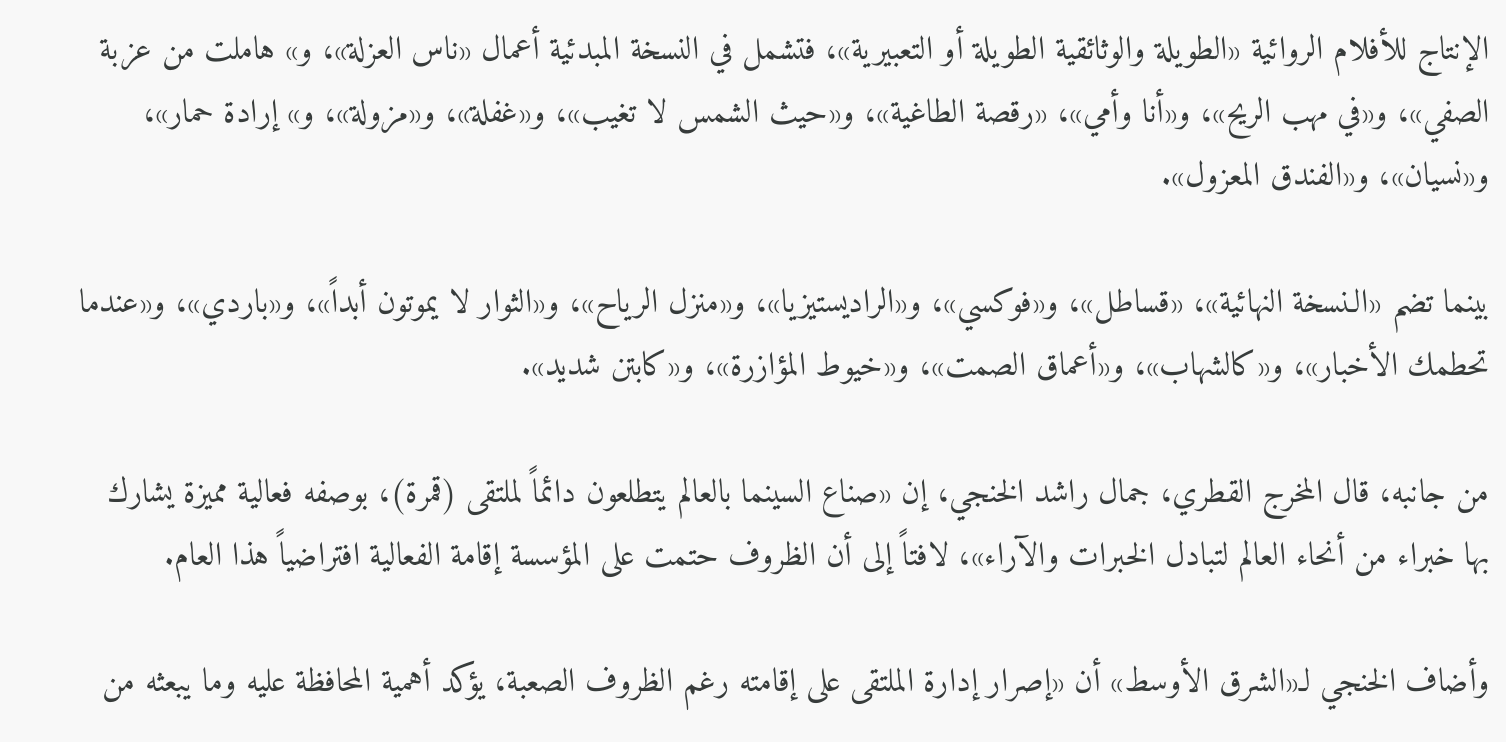الإنتاج للأفلام الروائية «الطويلة والوثائقية الطويلة أو التعبيرية»، فتشمل في النسخة المبدئية أعمال «ناس العزلة»، و» هاملت من عزبة الصفي»، و«في مهب الريح»، و«أنا وأمي»، «رقصة الطاغية»، و«حيث الشمس لا تغيب»، و«غفلة»، و«مزولة»، و» إرادة حمار»، و«نسيان»، و«الفندق المعزول».

بينما تضم «الـنسخة النهائية»، «قساطل»، و«فوكسي»، و«الراديستيزيا»، و«منزل الرياح»، و«الثوار لا يموتون أبداً»، و«باردي»، و«عندما تحطمك الأخبار»، و«كالشهاب»، و«أعماق الصمت»، و«خيوط المؤازرة»، و«كابتن شديد».

من جانبه، قال المخرج القطري، جمال راشد الخنجي، إن «صناع السينما بالعالم يتطلعون دائماً لملتقى (قمرة)، بوصفه فعالية مميزة يشارك بها خبراء من أنحاء العالم لتبادل الخبرات والآراء»، لافتاً إلى أن الظروف حتمت على المؤسسة إقامة الفعالية افتراضياً هذا العام.

وأضاف الخنجي لـ«الشرق الأوسط» أن «إصرار إدارة الملتقى على إقامته رغم الظروف الصعبة، يؤكد أهمية المحافظة عليه وما يبعثه من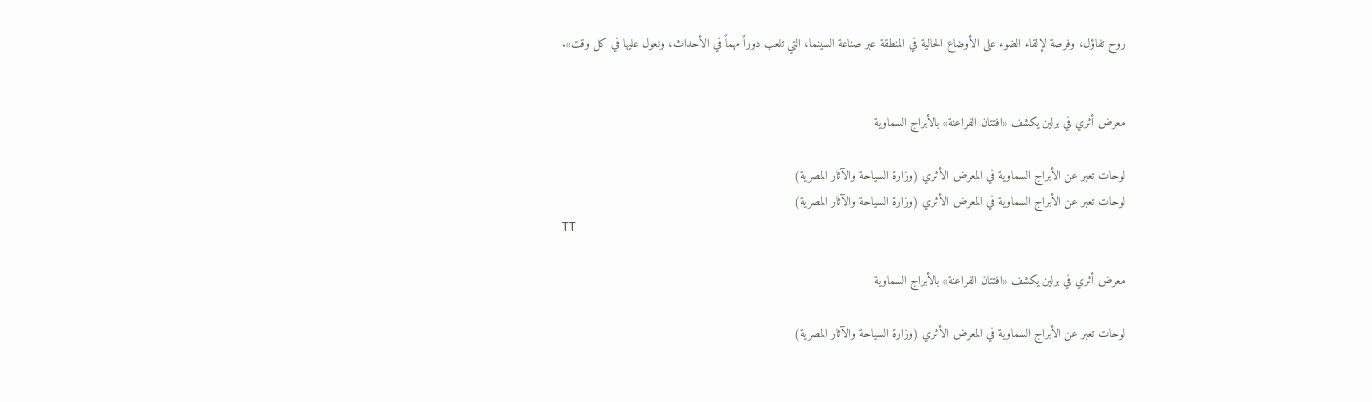روح تفاؤل، وفرصة لإلقاء الضوء على الأوضاع الحالية في المنطقة عبر صناعة السينما، التي تلعب دوراً مهماً في الأحداث، ونعول عليها في كل وقت».


معرض أثري في برلين يكشف «افتتان الفراعنة» بالأبراج السماوية

لوحات تعبر عن الأبراج السماوية في المعرض الأثري (وزارة السياحة والآثار المصرية)
لوحات تعبر عن الأبراج السماوية في المعرض الأثري (وزارة السياحة والآثار المصرية)
TT

معرض أثري في برلين يكشف «افتتان الفراعنة» بالأبراج السماوية

لوحات تعبر عن الأبراج السماوية في المعرض الأثري (وزارة السياحة والآثار المصرية)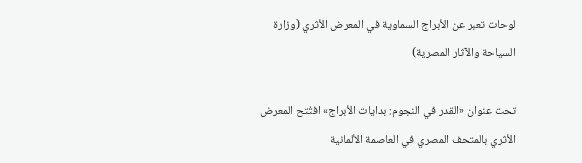لوحات تعبر عن الأبراج السماوية في المعرض الأثري (وزارة السياحة والآثار المصرية)

تحت عنوان «القدر في النجوم: بدايات الأبراج» افتُتح المعرض الأثري بالمتحف المصري في العاصمة الألمانية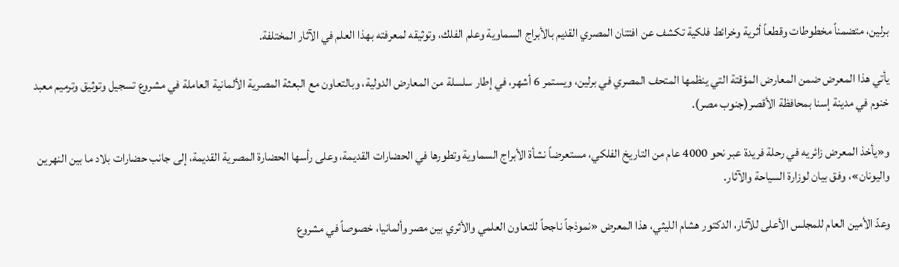برلين، متضمناً مخطوطات وقطعاً أثرية وخرائط فلكية تكشف عن افتتان المصري القديم بالأبراج السماوية وعلم الفلك، وتوثيقه لمعرفته بهذا العلم في الآثار المختلفة.

يأتي هذا المعرض ضمن المعارض المؤقتة التي ينظمها المتحف المصري في برلين، ويستمر 6 أشهر، في إطار سلسلة من المعارض الدولية، وبالتعاون مع البعثة المصرية الألمانية العاملة في مشروع تسجيل وتوثيق وترميم معبد خنوم في مدينة إسنا بمحافظة الأقصر(جنوب مصر).

و«يأخذ المعرض زائريه في رحلة فريدة عبر نحو 4000 عام من التاريخ الفلكي، مستعرضاً نشأة الأبراج السماوية وتطورها في الحضارات القديمة، وعلى رأسها الحضارة المصرية القديمة، إلى جانب حضارات بلاد ما بين النهرين واليونان»، وفق بيان لوزارة السياحة والآثار.

وعدّ الأمين العام للمجلس الأعلى للآثار، الدكتور هشام الليثي، هذا المعرض «نموذجاً ناجحاً للتعاون العلمي والأثري بين مصر وألمانيا، خصوصاً في مشروع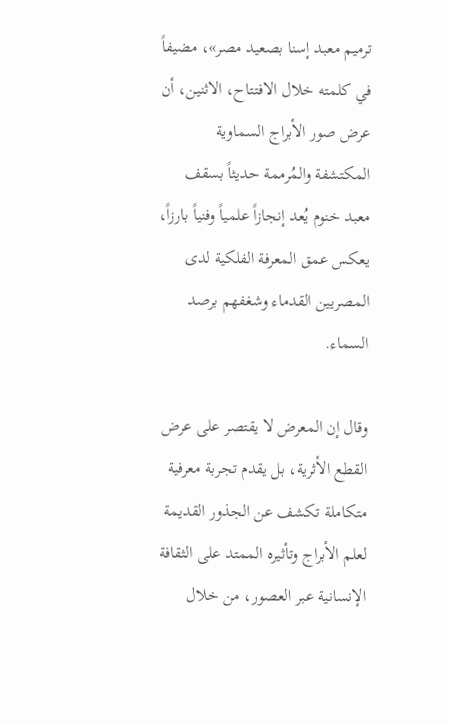ترميم معبد إسنا بصعيد مصر»، مضيفاً في كلمته خلال الافتتاح، الاثنين، أن عرض صور الأبراج السماوية المكتشفة والمُرممة حديثاً بسقف معبد خنوم يُعد إنجازاً علمياً وفنياً بارزاً، يعكس عمق المعرفة الفلكية لدى المصريين القدماء وشغفهم برصد السماء.

وقال إن المعرض لا يقتصر على عرض القطع الأثرية، بل يقدم تجربة معرفية متكاملة تكشف عن الجذور القديمة لعلم الأبراج وتأثيره الممتد على الثقافة الإنسانية عبر العصور، من خلال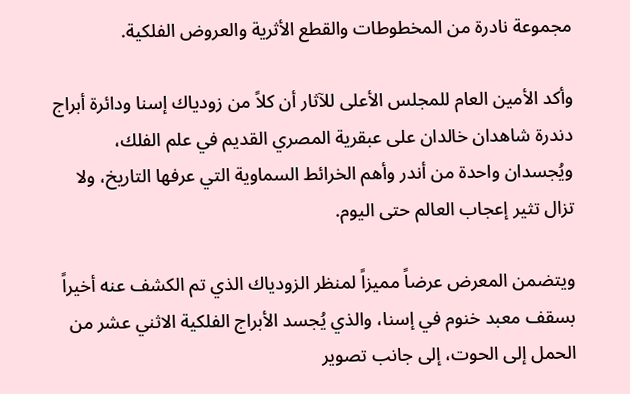مجموعة نادرة من المخطوطات والقطع الأثرية والعروض الفلكية.

وأكد الأمين العام للمجلس الأعلى للآثار أن كلاً من زودياك إسنا ودائرة أبراج دندرة شاهدان خالدان على عبقرية المصري القديم في علم الفلك، ويُجسدان واحدة من أندر وأهم الخرائط السماوية التي عرفها التاريخ، ولا تزال تثير إعجاب العالم حتى اليوم.

ويتضمن المعرض عرضاً مميزاً لمنظر الزودياك الذي تم الكشف عنه أخيراً بسقف معبد خنوم في إسنا، والذي يُجسد الأبراج الفلكية الاثني عشر من الحمل إلى الحوت، إلى جانب تصوير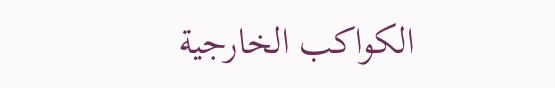الكواكب الخارجية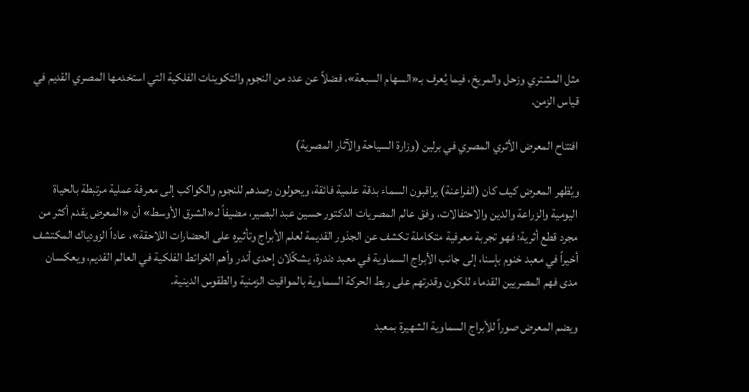مثل المشتري وزحل والمريخ، فيما يُعرف بـ«السهام السبعة»، فضلاً عن عدد من النجوم والتكوينات الفلكية التي استخدمها المصري القديم في قياس الزمن.

افتتاح المعرض الأثري المصري في برلين (وزارة السياحة والآثار المصرية)

ويُظهر المعرض كيف كان (الفراعنة) يراقبون السماء بدقة علمية فائقة، ويحولون رصدهم للنجوم والكواكب إلى معرفة عملية مرتبطة بالحياة اليومية والزراعة والدين والاحتفالات، وفق عالم المصريات الدكتور حسين عبد البصير، مضيفاً لـ«الشرق الأوسط» أن «المعرض يقدم أكثر من مجرد قطع أثرية؛ فهو تجربة معرفية متكاملة تكشف عن الجذور القديمة لعلم الأبراج وتأثيره على الحضارات اللاحقة»، عاداً الزودياك المكتشف أخيراً في معبد خنوم بإسنا، إلى جانب الأبراج السماوية في معبد دندرة، يشكّلان إحدى أندر وأهم الخرائط الفلكية في العالم القديم، ويعكسان مدى فهم المصريين القدماء للكون وقدرتهم على ربط الحركة السماوية بالمواقيت الزمنية والطقوس الدينية.

ويضم المعرض صوراً للأبراج السماوية الشهيرة بمعبد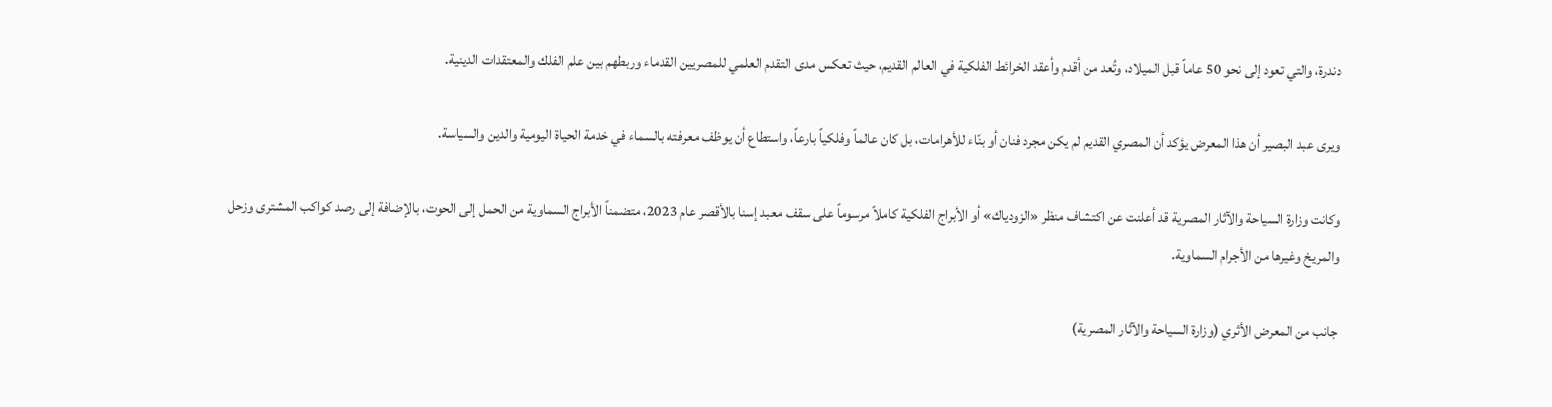دندرة، والتي تعود إلى نحو 50 عاماً قبل الميلاد، وتُعد من أقدم وأعقد الخرائط الفلكية في العالم القديم، حيث تعكس مدى التقدم العلمي للمصريين القدماء وربطهم بين علم الفلك والمعتقدات الدينية.

ويرى عبد البصير أن هذا المعرض يؤكد أن المصري القديم لم يكن مجرد فنان أو بنّاء للأهرامات، بل كان عالماً وفلكياً بارعاً، واستطاع أن يوظف معرفته بالسماء في خدمة الحياة اليومية والدين والسياسة.

وكانت وزارة السياحة والآثار المصرية قد أعلنت عن اكتشاف منظر «الزودياك» أو الأبراج الفلكية كاملاً مرسوماً على سقف معبد إسنا بالأقصر عام 2023، متضمناً الأبراج السماوية من الحمل إلى الحوت، بالإضافة إلى رصد كواكب المشترى وزحل والمريخ وغيرها من الأجرام السماوية.

جانب من المعرض الأثري (وزارة السياحة والآثار المصرية)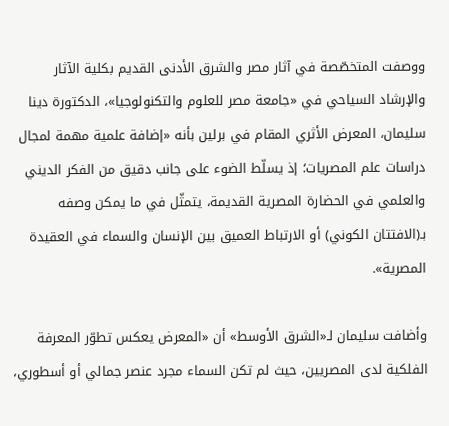ووصفت المتخصّصة في آثار مصر والشرق الأدنى القديم بكلية الآثار والإرشاد السياحي في «جامعة مصر للعلوم والتكنولوجيا»، الدكتورة دينا سليمان، المعرض الأثري المقام في برلين بأنه «إضافة علمية مهمة لمجال دراسات علم المصريات؛ إذ يسلّط الضوء على جانب دقيق من الفكر الديني والعلمي في الحضارة المصرية القديمة، يتمثّل في ما يمكن وصفه بـ(الافتتان الكوني) أو الارتباط العميق بين الإنسان والسماء في العقيدة المصرية».

وأضافت سليمان لـ«الشرق الأوسط» أن «المعرض يعكس تطوّر المعرفة الفلكية لدى المصريين، حيث لم تكن السماء مجرد عنصر جمالي أو أسطوري،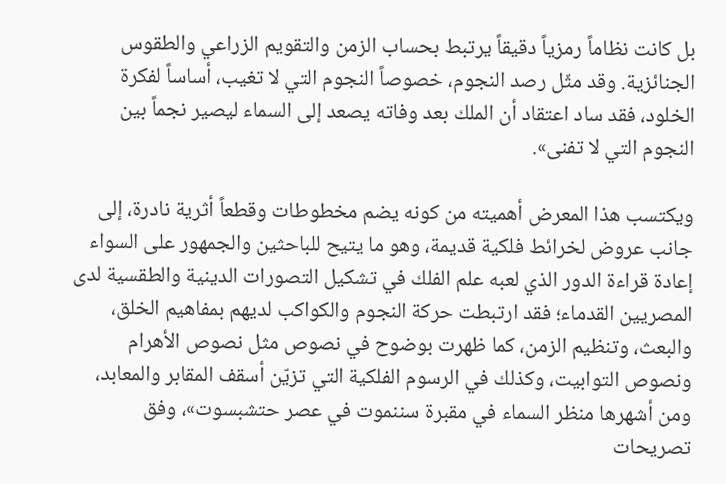بل كانت نظاماً رمزياً دقيقاً يرتبط بحساب الزمن والتقويم الزراعي والطقوس الجنائزية. وقد مثّل رصد النجوم، خصوصاً النجوم التي لا تغيب، أساساً لفكرة الخلود، فقد ساد اعتقاد أن الملك بعد وفاته يصعد إلى السماء ليصير نجماً بين النجوم التي لا تفنى».

ويكتسب هذا المعرض أهميته من كونه يضم مخطوطات وقطعاً أثرية نادرة، إلى جانب عروض لخرائط فلكية قديمة، وهو ما يتيح للباحثين والجمهور على السواء إعادة قراءة الدور الذي لعبه علم الفلك في تشكيل التصورات الدينية والطقسية لدى المصريين القدماء؛ فقد ارتبطت حركة النجوم والكواكب لديهم بمفاهيم الخلق، والبعث، وتنظيم الزمن، كما ظهرت بوضوح في نصوص مثل نصوص الأهرام ونصوص التوابيت، وكذلك في الرسوم الفلكية التي تزيّن أسقف المقابر والمعابد، ومن أشهرها منظر السماء في مقبرة سننموت في عصر حتشبسوت»، وفق تصريحات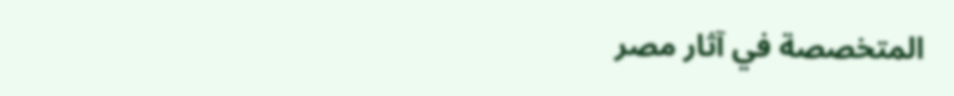المتخصصة في آثار مصر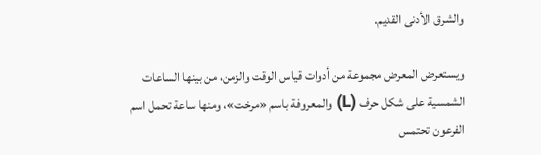والشرق الأدنى القديم.

ويستعرض المعرض مجموعة من أدوات قياس الوقت والزمن، من بينها الساعات الشمسية على شكل حرف (L) والمعروفة باسم «مرخت»، ومنها ساعة تحمل اسم الفرعون تحتمس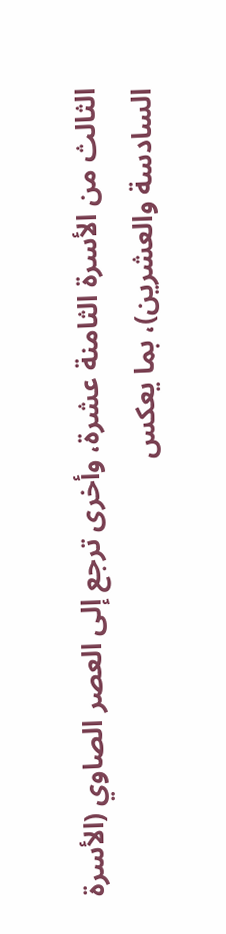الثالث من الأسرة الثامنة عشرة، وأخرى ترجع إلى العصر الصاوي (الأسرة السادسة والعشرين)، بما يعكس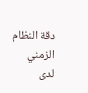دقة النظام الزمني لدى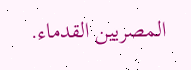المصريين القدماء.